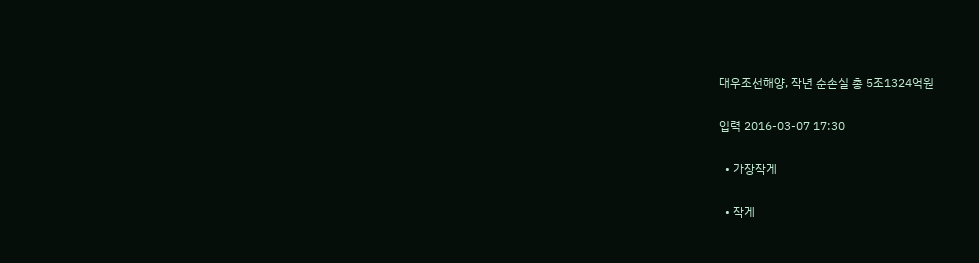대우조선해양, 작년 순손실 총 5조1324억원

입력 2016-03-07 17:30

  • 가장작게

  • 작게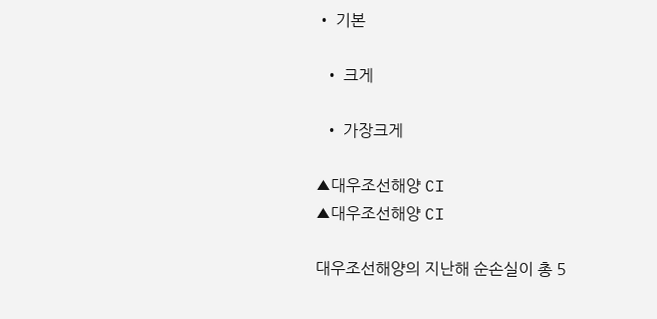• 기본

  • 크게

  • 가장크게

▲대우조선해양 CI
▲대우조선해양 CI

대우조선해양의 지난해 순손실이 총 5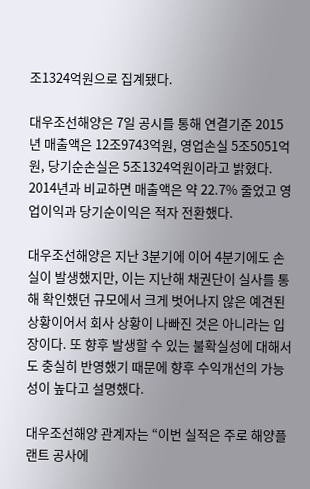조1324억원으로 집계됐다.

대우조선해양은 7일 공시를 통해 연결기준 2015년 매출액은 12조9743억원, 영업손실 5조5051억원, 당기순손실은 5조1324억원이라고 밝혔다. 2014년과 비교하면 매출액은 약 22.7% 줄었고 영업이익과 당기순이익은 적자 전환했다.

대우조선해양은 지난 3분기에 이어 4분기에도 손실이 발생했지만, 이는 지난해 채권단이 실사를 통해 확인했던 규모에서 크게 벗어나지 않은 예견된 상황이어서 회사 상황이 나빠진 것은 아니라는 입장이다. 또 향후 발생할 수 있는 불확실성에 대해서도 충실히 반영했기 때문에 향후 수익개선의 가능성이 높다고 설명했다.

대우조선해양 관계자는 “이번 실적은 주로 해양플랜트 공사에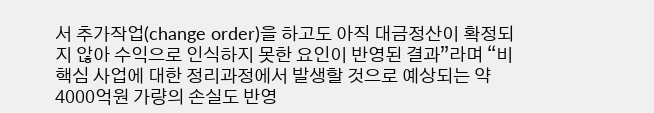서 추가작업(change order)을 하고도 아직 대금정산이 확정되지 않아 수익으로 인식하지 못한 요인이 반영된 결과”라며 “비핵심 사업에 대한 정리과정에서 발생할 것으로 예상되는 약 4000억원 가량의 손실도 반영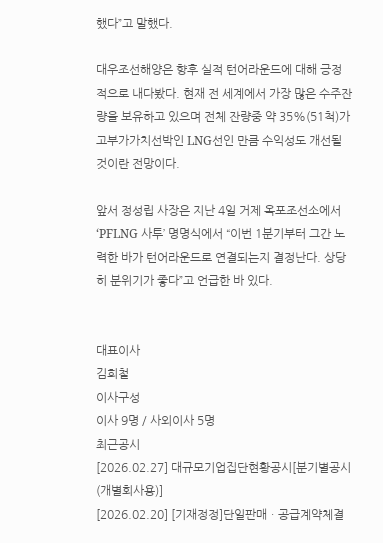했다”고 말했다.

대우조선해양은 향후 실적 턴어라운드에 대해 긍정적으로 내다봤다. 현재 전 세계에서 가장 많은 수주잔량을 보유하고 있으며 전체 잔량중 약 35%(51척)가 고부가가치선박인 LNG선인 만큼 수익성도 개선될 것이란 전망이다.

앞서 정성립 사장은 지난 4일 거제 옥포조선소에서 ‘PFLNG 사투’ 명명식에서 “이번 1분기부터 그간 노력한 바가 턴어라운드로 연결되는지 결정난다. 상당히 분위기가 좋다”고 언급한 바 있다.


대표이사
김희철
이사구성
이사 9명 / 사외이사 5명
최근공시
[2026.02.27] 대규모기업집단현황공시[분기별공시(개별회사용)]
[2026.02.20] [기재정정]단일판매ㆍ공급계약체결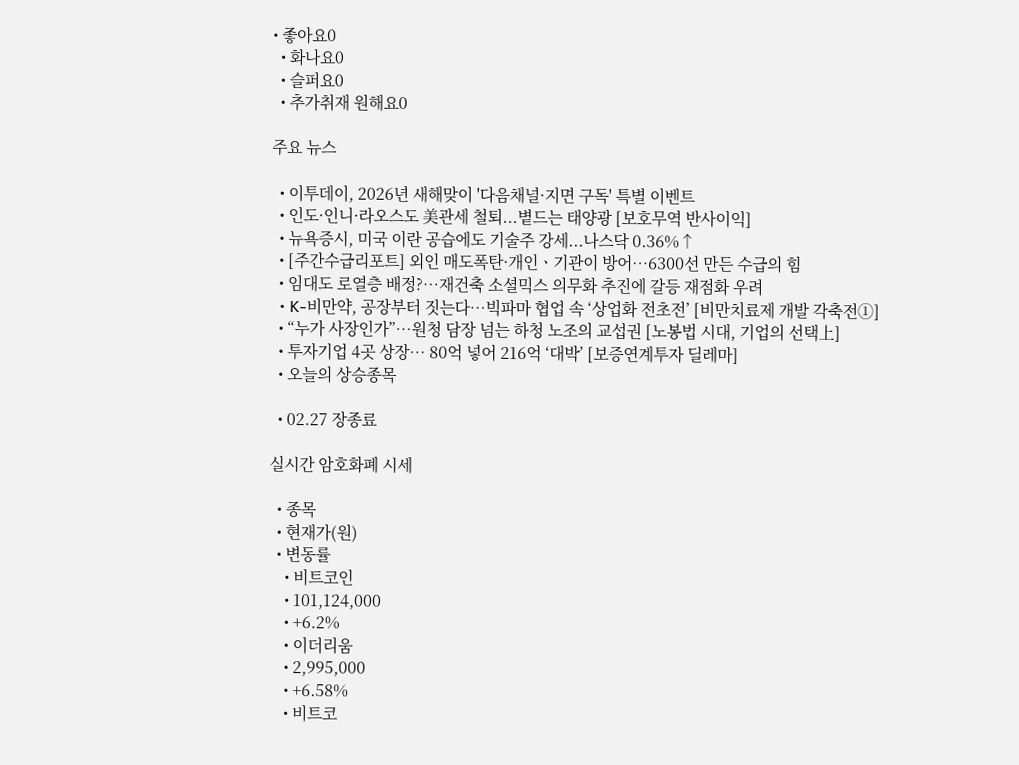• 좋아요0
  • 화나요0
  • 슬퍼요0
  • 추가취재 원해요0

주요 뉴스

  • 이투데이, 2026년 새해맞이 '다음채널·지면 구독' 특별 이벤트
  • 인도·인니·라오스도 美관세 철퇴...볕드는 태양광 [보호무역 반사이익]
  • 뉴욕증시, 미국 이란 공습에도 기술주 강세...나스닥 0.36%↑
  • [주간수급리포트] 외인 매도폭탄·개인ㆍ기관이 방어⋯6300선 만든 수급의 힘
  • 임대도 로열층 배정?⋯재건축 소셜믹스 의무화 추진에 갈등 재점화 우려
  • K-비만약, 공장부터 짓는다…빅파마 협업 속 ‘상업화 전초전’ [비만치료제 개발 각축전①]
  • “누가 사장인가”…원청 담장 넘는 하청 노조의 교섭권 [노봉법 시대, 기업의 선택上]
  • 투자기업 4곳 상장… 80억 넣어 216억 ‘대박’ [보증연계투자 딜레마]
  • 오늘의 상승종목

  • 02.27 장종료

실시간 암호화폐 시세

  • 종목
  • 현재가(원)
  • 변동률
    • 비트코인
    • 101,124,000
    • +6.2%
    • 이더리움
    • 2,995,000
    • +6.58%
    • 비트코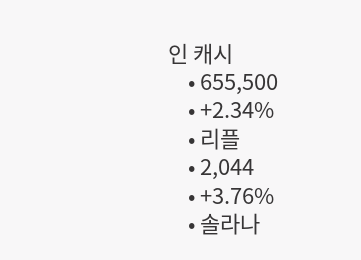인 캐시
    • 655,500
    • +2.34%
    • 리플
    • 2,044
    • +3.76%
    • 솔라나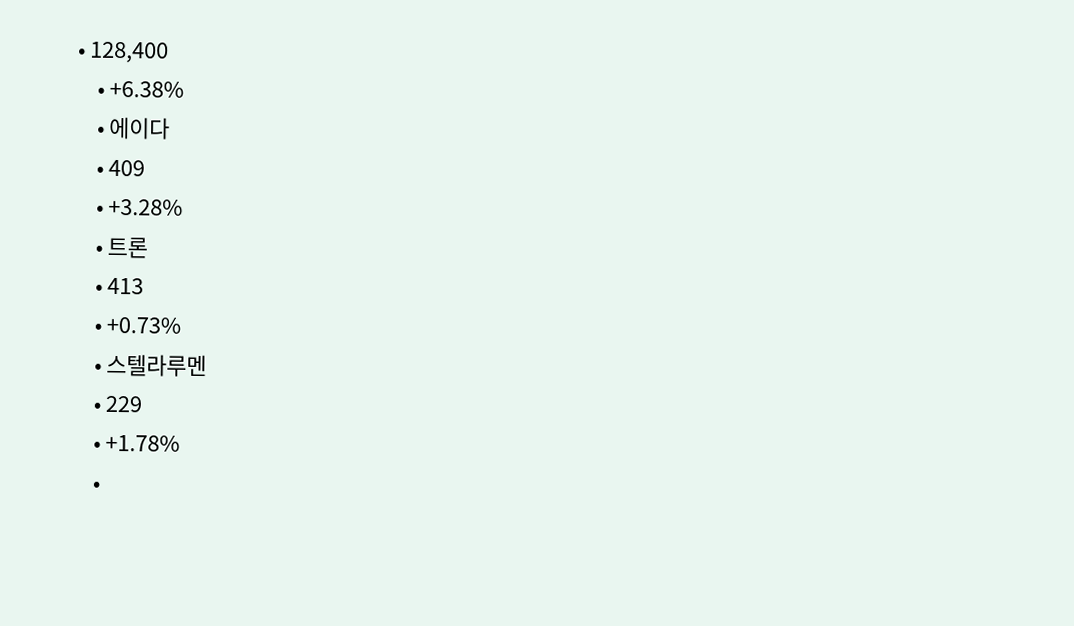• 128,400
    • +6.38%
    • 에이다
    • 409
    • +3.28%
    • 트론
    • 413
    • +0.73%
    • 스텔라루멘
    • 229
    • +1.78%
    •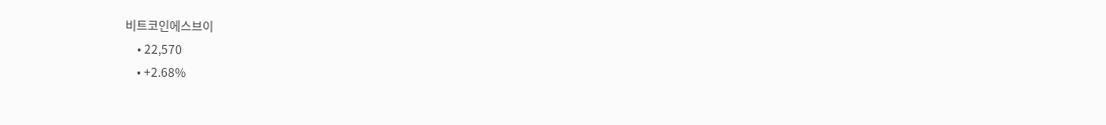비트코인에스브이
    • 22,570
    • +2.68%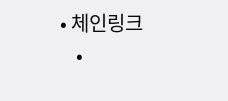• 체인링크
    •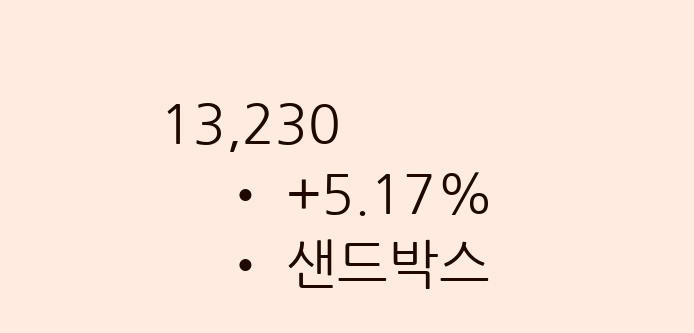13,230
    • +5.17%
    • 샌드박스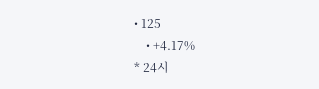• 125
    • +4.17%
* 24시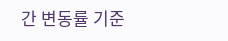간 변동률 기준